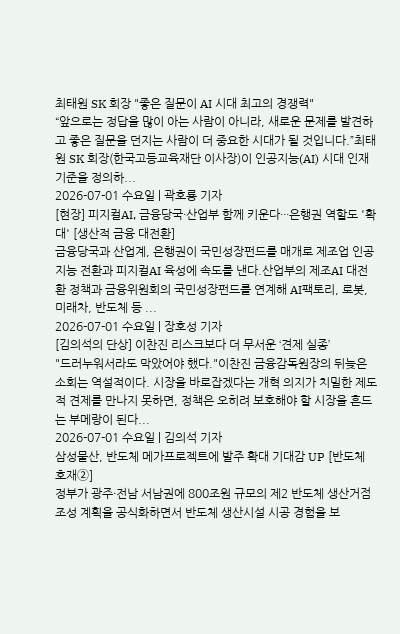최태원 SK 회장 "좋은 질문이 AI 시대 최고의 경쟁력"
“앞으로는 정답을 많이 아는 사람이 아니라, 새로운 문제를 발견하고 좋은 질문을 던지는 사람이 더 중요한 시대가 될 것입니다.”최태원 SK 회장(한국고등교육재단 이사장)이 인공지능(AI) 시대 인재 기준을 정의하...
2026-07-01 수요일 | 곽호룡 기자
[현장] 피지컬AI, 금융당국·산업부 함께 키운다···은행권 역할도 '확대' [생산적 금융 대전환]
금융당국과 산업계, 은행권이 국민성장펀드를 매개로 제조업 인공지능 전환과 피지컬AI 육성에 속도를 낸다.산업부의 제조AI 대전환 정책과 금융위원회의 국민성장펀드를 연계해 AI팩토리, 로봇, 미래차, 반도체 등 ...
2026-07-01 수요일 | 장호성 기자
[김의석의 단상] 이찬진 리스크보다 더 무서운 ‘견제 실종’
"드러누워서라도 막았어야 했다."이찬진 금융감독원장의 뒤늦은 소회는 역설적이다. 시장을 바로잡겠다는 개혁 의지가 치밀한 제도적 견제를 만나지 못하면, 정책은 오히려 보호해야 할 시장을 흔드는 부메랑이 된다...
2026-07-01 수요일 | 김의석 기자
삼성물산, 반도체 메가프로젝트에 발주 확대 기대감 UP [반도체 호재②]
정부가 광주·전남 서남권에 800조원 규모의 제2 반도체 생산거점 조성 계획을 공식화하면서 반도체 생산시설 시공 경험을 보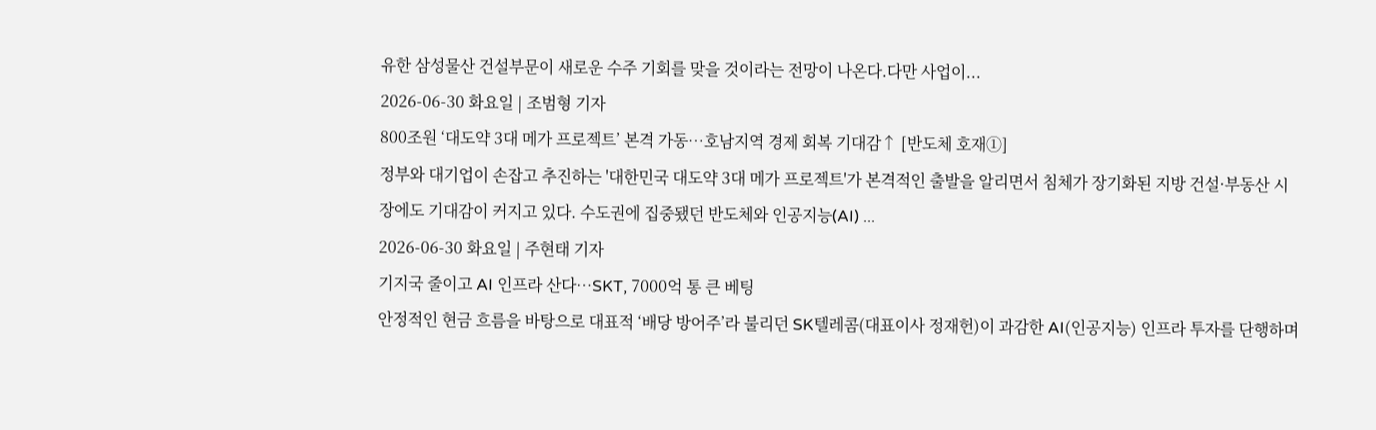유한 삼성물산 건설부문이 새로운 수주 기회를 맞을 것이라는 전망이 나온다.다만 사업이...
2026-06-30 화요일 | 조범형 기자
800조원 ‘대도약 3대 메가 프로젝트’ 본격 가동…호남지역 경제 회복 기대감↑ [반도체 호재①]
정부와 대기업이 손잡고 추진하는 '대한민국 대도약 3대 메가 프로젝트'가 본격적인 출발을 알리면서 침체가 장기화된 지방 건설·부동산 시장에도 기대감이 커지고 있다. 수도권에 집중됐던 반도체와 인공지능(AI) ...
2026-06-30 화요일 | 주현태 기자
기지국 줄이고 AI 인프라 산다…SKT, 7000억 통 큰 베팅
안정적인 현금 흐름을 바탕으로 대표적 ‘배당 방어주’라 불리던 SK텔레콤(대표이사 정재헌)이 과감한 AI(인공지능) 인프라 투자를 단행하며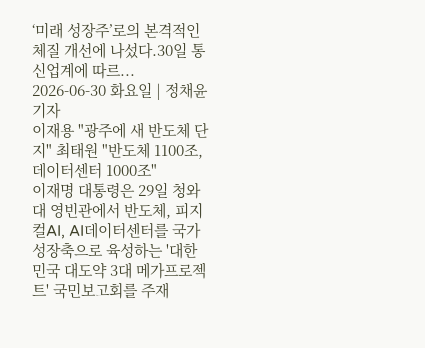‘미래 성장주’로의 본격적인 체질 개선에 나섰다.30일 통신업계에 따르...
2026-06-30 화요일 | 정채윤 기자
이재용 "광주에 새 반도체 단지" 최태원 "반도체 1100조, 데이터센터 1000조"
이재명 대통령은 29일 청와대 영빈관에서 반도체, 피지컬AI, AI데이터센터를 국가 성장축으로 육성하는 '대한민국 대도약 3대 메가프로젝트' 국민보고회를 주재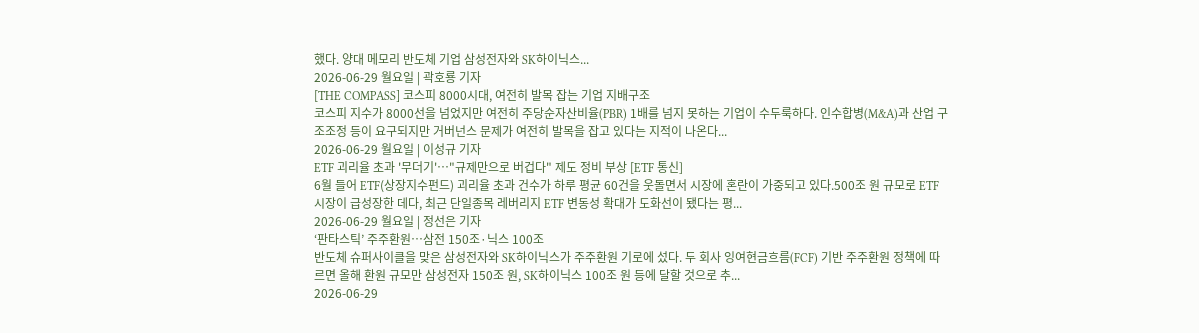했다. 양대 메모리 반도체 기업 삼성전자와 SK하이닉스...
2026-06-29 월요일 | 곽호룡 기자
[THE COMPASS] 코스피 8000시대, 여전히 발목 잡는 기업 지배구조
코스피 지수가 8000선을 넘었지만 여전히 주당순자산비율(PBR) 1배를 넘지 못하는 기업이 수두룩하다. 인수합병(M&A)과 산업 구조조정 등이 요구되지만 거버넌스 문제가 여전히 발목을 잡고 있다는 지적이 나온다...
2026-06-29 월요일 | 이성규 기자
ETF 괴리율 초과 '무더기'…"규제만으로 버겁다" 제도 정비 부상 [ETF 통신]
6월 들어 ETF(상장지수펀드) 괴리율 초과 건수가 하루 평균 60건을 웃돌면서 시장에 혼란이 가중되고 있다.500조 원 규모로 ETF 시장이 급성장한 데다, 최근 단일종목 레버리지 ETF 변동성 확대가 도화선이 됐다는 평...
2026-06-29 월요일 | 정선은 기자
‘판타스틱’ 주주환원…삼전 150조·닉스 100조
반도체 슈퍼사이클을 맞은 삼성전자와 SK하이닉스가 주주환원 기로에 섰다. 두 회사 잉여현금흐름(FCF) 기반 주주환원 정책에 따르면 올해 환원 규모만 삼성전자 150조 원, SK하이닉스 100조 원 등에 달할 것으로 추...
2026-06-29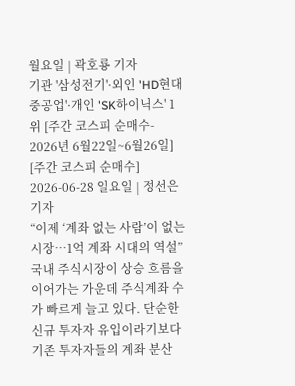월요일 | 곽호룡 기자
기관 '삼성전기'·외인 'HD현대중공업'·개인 'SK하이닉스' 1위 [주간 코스피 순매수- 2026년 6월22일~6월26일]
[주간 코스피 순매수]
2026-06-28 일요일 | 정선은 기자
“이제 ‘계좌 없는 사람’이 없는 시장…1억 계좌 시대의 역설”
국내 주식시장이 상승 흐름을 이어가는 가운데 주식계좌 수가 빠르게 늘고 있다. 단순한 신규 투자자 유입이라기보다 기존 투자자들의 계좌 분산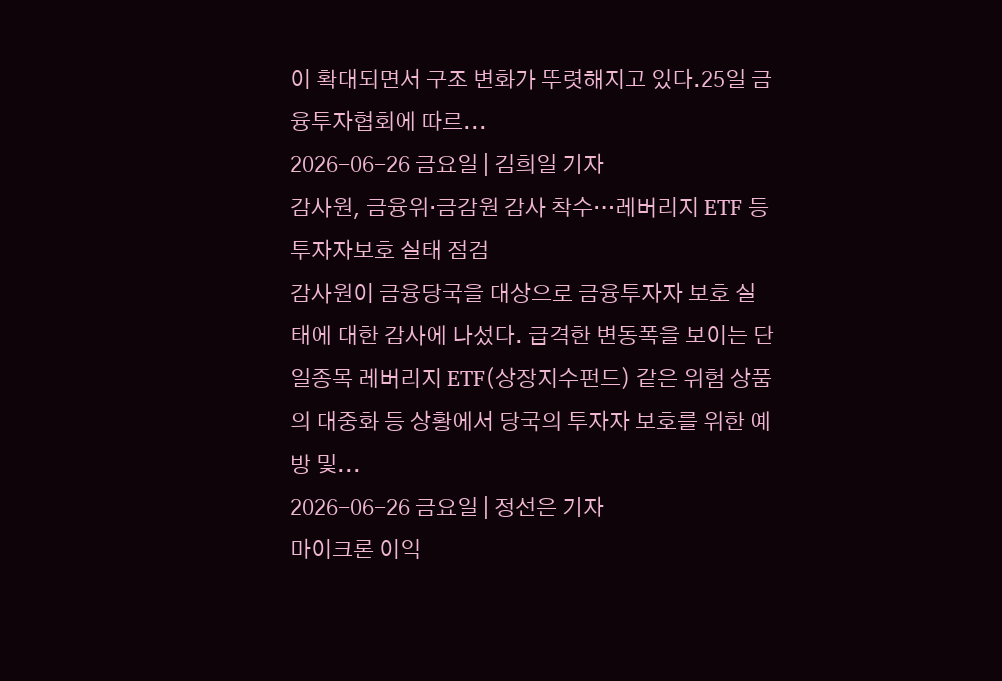이 확대되면서 구조 변화가 뚜렷해지고 있다.25일 금융투자협회에 따르...
2026-06-26 금요일 | 김희일 기자
감사원, 금융위·금감원 감사 착수…레버리지 ETF 등 투자자보호 실태 점검
감사원이 금융당국을 대상으로 금융투자자 보호 실태에 대한 감사에 나섰다. 급격한 변동폭을 보이는 단일종목 레버리지 ETF(상장지수펀드) 같은 위험 상품의 대중화 등 상황에서 당국의 투자자 보호를 위한 예방 및...
2026-06-26 금요일 | 정선은 기자
마이크론 이익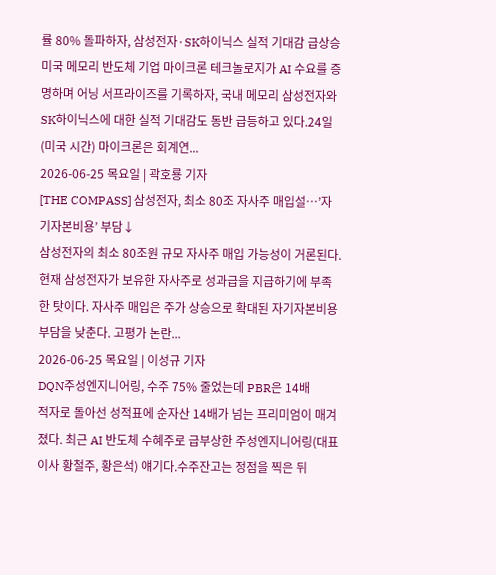률 80% 돌파하자, 삼성전자·SK하이닉스 실적 기대감 급상승
미국 메모리 반도체 기업 마이크론 테크놀로지가 AI 수요를 증명하며 어닝 서프라이즈를 기록하자, 국내 메모리 삼성전자와 SK하이닉스에 대한 실적 기대감도 동반 급등하고 있다.24일(미국 시간) 마이크론은 회계연...
2026-06-25 목요일 | 곽호룡 기자
[THE COMPASS] 삼성전자, 최소 80조 자사주 매입설…’자기자본비용’ 부담↓
삼성전자의 최소 80조원 규모 자사주 매입 가능성이 거론된다. 현재 삼성전자가 보유한 자사주로 성과급을 지급하기에 부족한 탓이다. 자사주 매입은 주가 상승으로 확대된 자기자본비용 부담을 낮춘다. 고평가 논란...
2026-06-25 목요일 | 이성규 기자
DQN주성엔지니어링, 수주 75% 줄었는데 PBR은 14배
적자로 돌아선 성적표에 순자산 14배가 넘는 프리미엄이 매겨졌다. 최근 AI 반도체 수혜주로 급부상한 주성엔지니어링(대표이사 황철주, 황은석) 얘기다.수주잔고는 정점을 찍은 뒤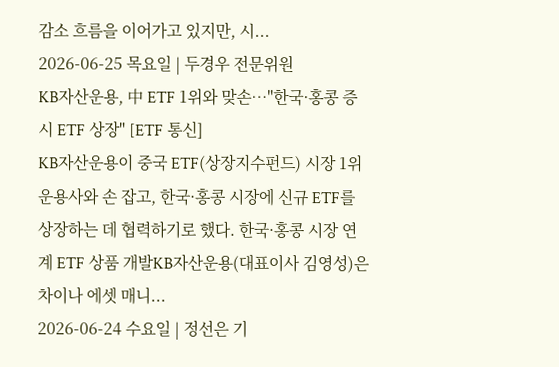감소 흐름을 이어가고 있지만, 시...
2026-06-25 목요일 | 두경우 전문위원
KB자산운용, 中 ETF 1위와 맞손…"한국·홍콩 증시 ETF 상장" [ETF 통신]
KB자산운용이 중국 ETF(상장지수펀드) 시장 1위 운용사와 손 잡고, 한국·홍콩 시장에 신규 ETF를 상장하는 데 협력하기로 했다. 한국·홍콩 시장 연계 ETF 상품 개발KB자산운용(대표이사 김영성)은 차이나 에셋 매니...
2026-06-24 수요일 | 정선은 기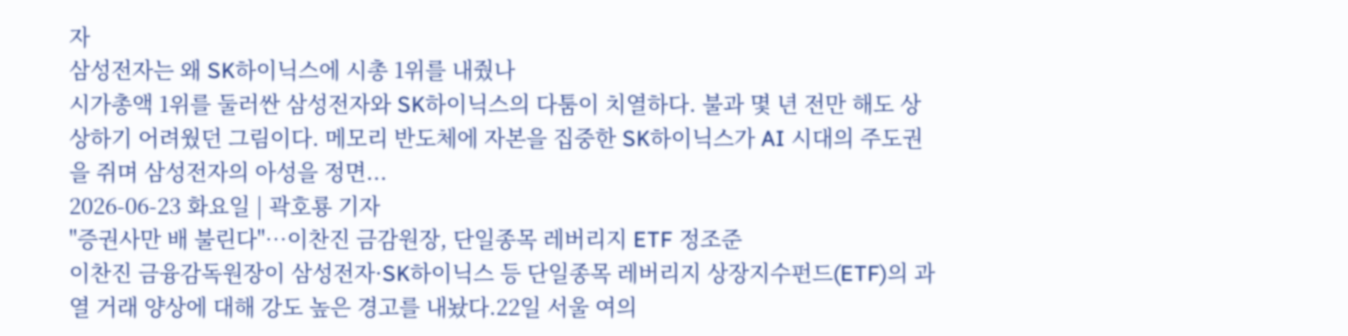자
삼성전자는 왜 SK하이닉스에 시총 1위를 내줬나
시가총액 1위를 둘러싼 삼성전자와 SK하이닉스의 다툼이 치열하다. 불과 몇 년 전만 해도 상상하기 어려웠던 그림이다. 메모리 반도체에 자본을 집중한 SK하이닉스가 AI 시대의 주도권을 쥐며 삼성전자의 아성을 정면...
2026-06-23 화요일 | 곽호룡 기자
"증권사만 배 불린다"…이찬진 금감원장, 단일종목 레버리지 ETF 정조준
이찬진 금융감독원장이 삼성전자·SK하이닉스 등 단일종목 레버리지 상장지수펀드(ETF)의 과열 거래 양상에 대해 강도 높은 경고를 내놨다.22일 서울 여의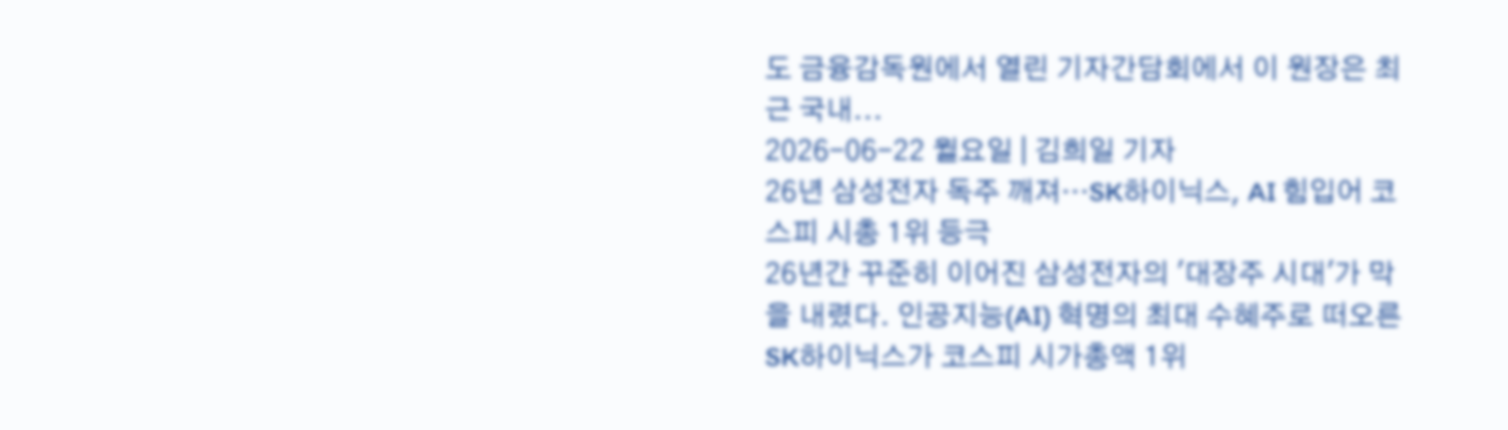도 금융감독원에서 열린 기자간담회에서 이 원장은 최근 국내...
2026-06-22 월요일 | 김희일 기자
26년 삼성전자 독주 깨져…SK하이닉스, AI 힘입어 코스피 시총 1위 등극
26년간 꾸준히 이어진 삼성전자의 '대장주 시대'가 막을 내렸다. 인공지능(AI) 혁명의 최대 수혜주로 떠오른 SK하이닉스가 코스피 시가총액 1위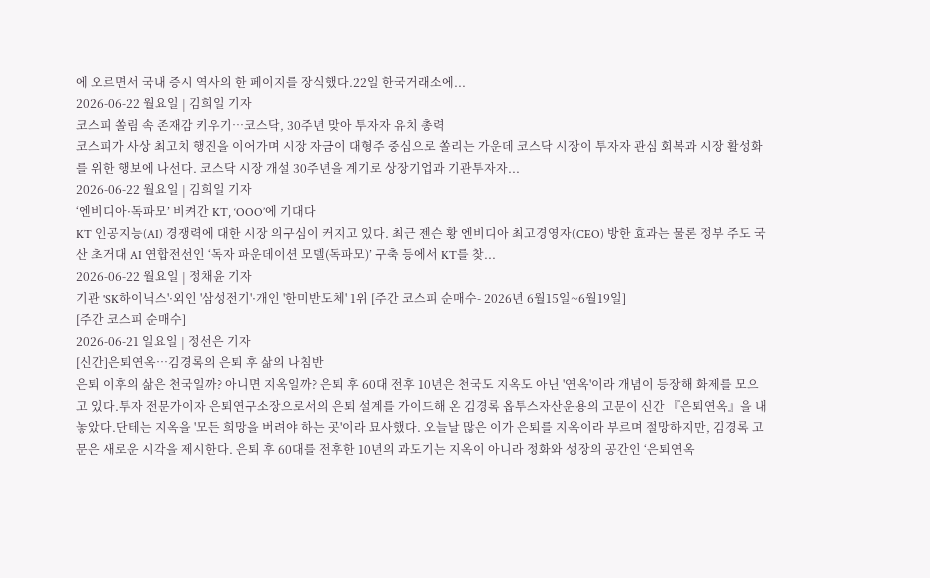에 오르면서 국내 증시 역사의 한 페이지를 장식했다.22일 한국거래소에...
2026-06-22 월요일 | 김희일 기자
코스피 쏠림 속 존재감 키우기…코스닥, 30주년 맞아 투자자 유치 총력
코스피가 사상 최고치 행진을 이어가며 시장 자금이 대형주 중심으로 쏠리는 가운데 코스닥 시장이 투자자 관심 회복과 시장 활성화를 위한 행보에 나선다. 코스닥 시장 개설 30주년을 계기로 상장기업과 기관투자자...
2026-06-22 월요일 | 김희일 기자
‘엔비디아·독파모’ 비켜간 KT, ‘OOO’에 기대다
KT 인공지능(AI) 경쟁력에 대한 시장 의구심이 커지고 있다. 최근 젠슨 황 엔비디아 최고경영자(CEO) 방한 효과는 물론 정부 주도 국산 초거대 AI 연합전선인 ‘독자 파운데이션 모델(독파모)’ 구축 등에서 KT를 찾...
2026-06-22 월요일 | 정채윤 기자
기관 'SK하이닉스'·외인 '삼성전기'·개인 '한미반도체' 1위 [주간 코스피 순매수- 2026년 6월15일~6월19일]
[주간 코스피 순매수]
2026-06-21 일요일 | 정선은 기자
[신간]은퇴연옥…김경록의 은퇴 후 삶의 나침반
은퇴 이후의 삶은 천국일까? 아니면 지옥일까? 은퇴 후 60대 전후 10년은 천국도 지옥도 아닌 '연옥'이라 개념이 등장해 화제를 모으고 있다.투자 전문가이자 은퇴연구소장으로서의 은퇴 설계를 가이드해 온 김경록 옵투스자산운용의 고문이 신간 『은퇴연옥』을 내놓았다.단테는 지옥을 '모든 희망을 버려야 하는 곳'이라 묘사했다. 오늘날 많은 이가 은퇴를 지옥이라 부르며 절망하지만, 김경록 고문은 새로운 시각을 제시한다. 은퇴 후 60대를 전후한 10년의 과도기는 지옥이 아니라 정화와 성장의 공간인 ‘은퇴연옥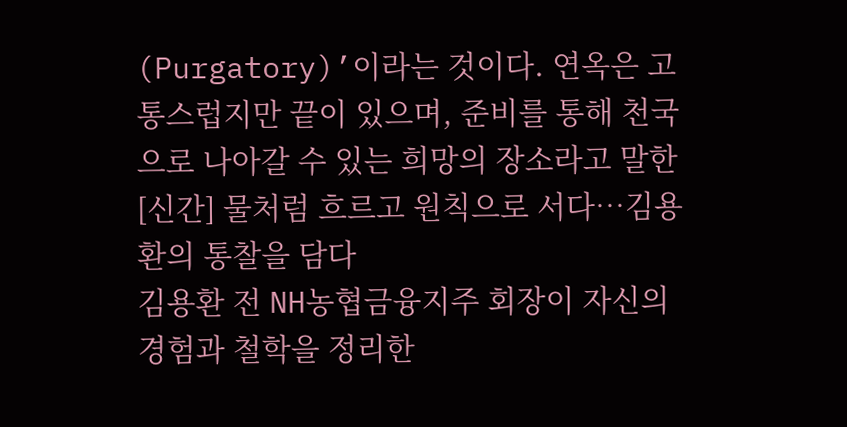(Purgatory)’이라는 것이다. 연옥은 고통스럽지만 끝이 있으며, 준비를 통해 천국으로 나아갈 수 있는 희망의 장소라고 말한
[신간] 물처럼 흐르고 원칙으로 서다…김용환의 통찰을 담다
김용환 전 NH농협금융지주 회장이 자신의 경험과 철학을 정리한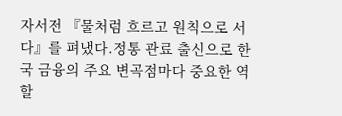자서전 『물처럼 흐르고 원칙으로 서다』를 펴냈다.정통 관료 출신으로 한국 금융의 주요 변곡점마다 중요한 역할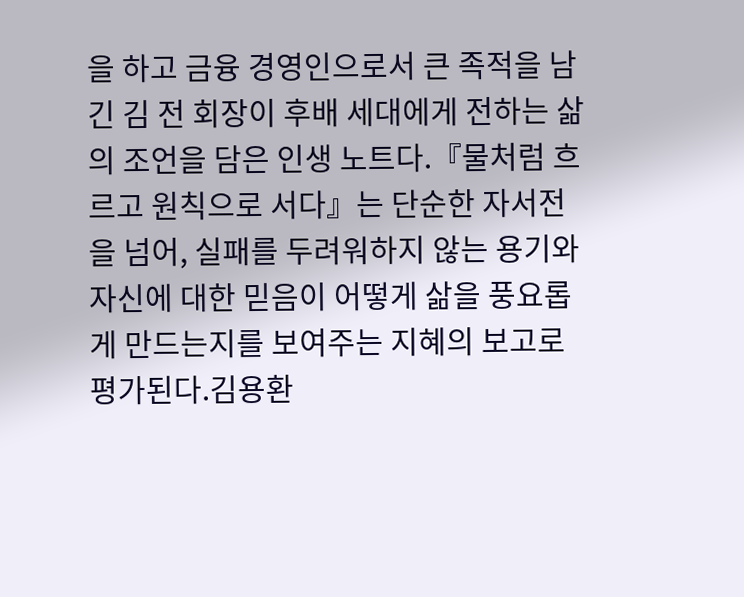을 하고 금융 경영인으로서 큰 족적을 남긴 김 전 회장이 후배 세대에게 전하는 삶의 조언을 담은 인생 노트다.『물처럼 흐르고 원칙으로 서다』는 단순한 자서전을 넘어, 실패를 두려워하지 않는 용기와 자신에 대한 믿음이 어떻게 삶을 풍요롭게 만드는지를 보여주는 지혜의 보고로 평가된다.김용환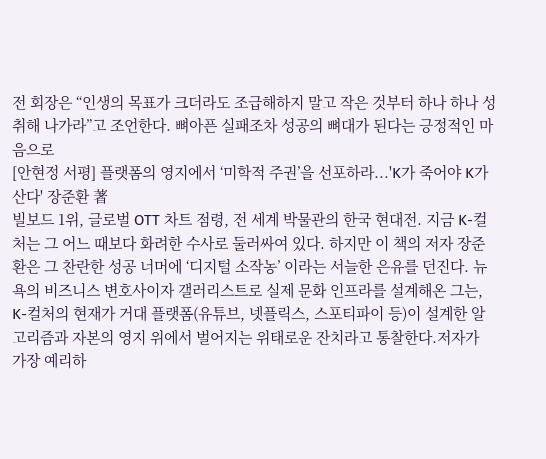전 회장은 “인생의 목표가 크더라도 조급해하지 말고 작은 것부터 하나 하나 성취해 나가라”고 조언한다. 뼈아픈 실패조차 성공의 뼈대가 된다는 긍정적인 마음으로
[안현정 서평] 플랫폼의 영지에서 ‘미학적 주권’을 선포하라...'K가 죽어야 K가 산다' 장준환 著
빌보드 1위, 글로벌 OTT 차트 점령, 전 세계 박물관의 한국 현대전. 지금 K-컬처는 그 어느 때보다 화려한 수사로 둘러싸여 있다. 하지만 이 책의 저자 장준환은 그 찬란한 성공 너머에 ‘디지털 소작농’ 이라는 서늘한 은유를 던진다. 뉴욕의 비즈니스 변호사이자 갤러리스트로 실제 문화 인프라를 설계해온 그는, K-컬처의 현재가 거대 플랫폼(유튜브, 넷플릭스, 스포티파이 등)이 설계한 알고리즘과 자본의 영지 위에서 벌어지는 위태로운 잔치라고 통찰한다.저자가 가장 예리하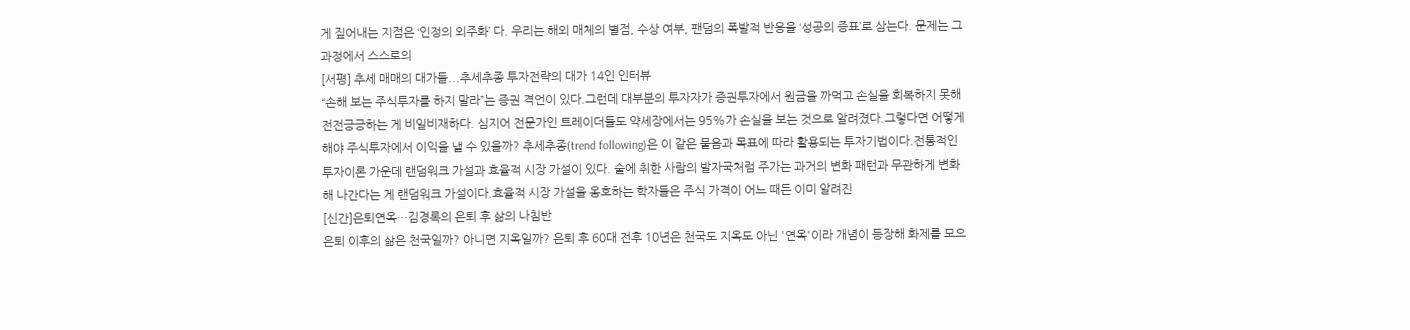게 짚어내는 지점은 ‘인정의 외주화’ 다. 우리는 해외 매체의 별점, 수상 여부, 팬덤의 폭발적 반응을 ‘성공의 증표’로 삼는다. 문제는 그 과정에서 스스로의
[서평] 추세 매매의 대가들...추세추종 투자전략의 대가 14인 인터뷰
“손해 보는 주식투자를 하지 말라”는 증권 격언이 있다.그런데 대부분의 투자자가 증권투자에서 원금을 까먹고 손실을 회복하지 못해 전전긍긍하는 게 비일비재하다. 심지어 전문가인 트레이더들도 약세장에서는 95%가 손실을 보는 것으로 알려졌다.그렇다면 어떻게 해야 주식투자에서 이익을 낼 수 있을까? 추세추종(trend following)은 이 같은 물음과 목표에 따라 활용되는 투자기법이다.전통적인 투자이론 가운데 랜덤워크 가설과 효율적 시장 가설이 있다. 술에 취한 사람의 발자국처럼 주가는 과거의 변화 패턴과 무관하게 변화해 나간다는 게 랜덤워크 가설이다.효율적 시장 가설을 옹호하는 학자들은 주식 가격이 어느 때든 이미 알려진
[신간]은퇴연옥…김경록의 은퇴 후 삶의 나침반
은퇴 이후의 삶은 천국일까? 아니면 지옥일까? 은퇴 후 60대 전후 10년은 천국도 지옥도 아닌 '연옥'이라 개념이 등장해 화제를 모으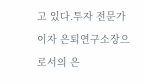고 있다.투자 전문가이자 은퇴연구소장으로서의 은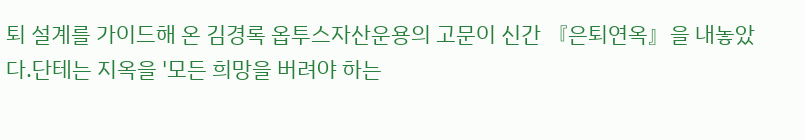퇴 설계를 가이드해 온 김경록 옵투스자산운용의 고문이 신간 『은퇴연옥』을 내놓았다.단테는 지옥을 '모든 희망을 버려야 하는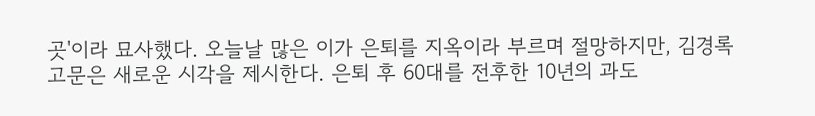곳'이라 묘사했다. 오늘날 많은 이가 은퇴를 지옥이라 부르며 절망하지만, 김경록 고문은 새로운 시각을 제시한다. 은퇴 후 60대를 전후한 10년의 과도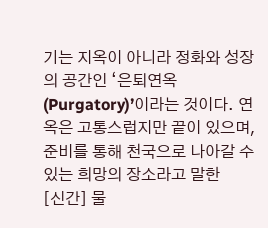기는 지옥이 아니라 정화와 성장의 공간인 ‘은퇴연옥(Purgatory)’이라는 것이다. 연옥은 고통스럽지만 끝이 있으며, 준비를 통해 천국으로 나아갈 수 있는 희망의 장소라고 말한
[신간] 물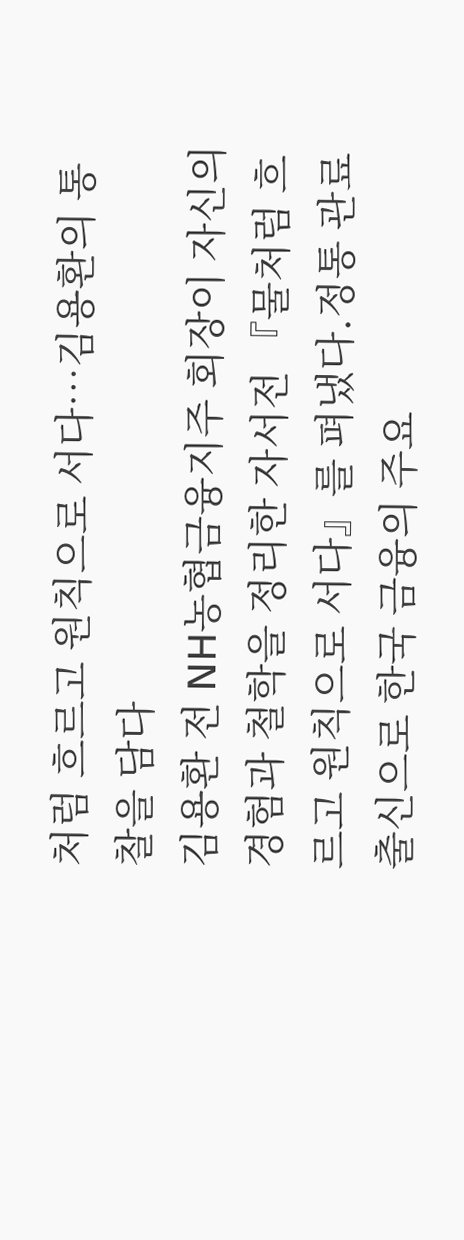처럼 흐르고 원칙으로 서다…김용환의 통찰을 담다
김용환 전 NH농협금융지주 회장이 자신의 경험과 철학을 정리한 자서전 『물처럼 흐르고 원칙으로 서다』를 펴냈다.정통 관료 출신으로 한국 금융의 주요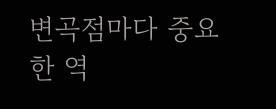변곡점마다 중요한 역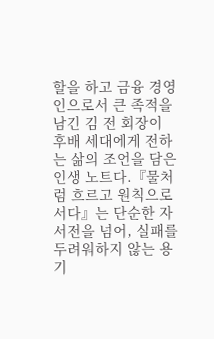할을 하고 금융 경영인으로서 큰 족적을 남긴 김 전 회장이 후배 세대에게 전하는 삶의 조언을 담은 인생 노트다.『물처럼 흐르고 원칙으로 서다』는 단순한 자서전을 넘어, 실패를 두려워하지 않는 용기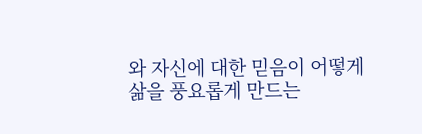와 자신에 대한 믿음이 어떻게 삶을 풍요롭게 만드는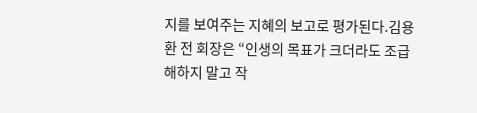지를 보여주는 지혜의 보고로 평가된다.김용환 전 회장은 “인생의 목표가 크더라도 조급해하지 말고 작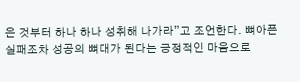은 것부터 하나 하나 성취해 나가라”고 조언한다. 뼈아픈 실패조차 성공의 뼈대가 된다는 긍정적인 마음으로